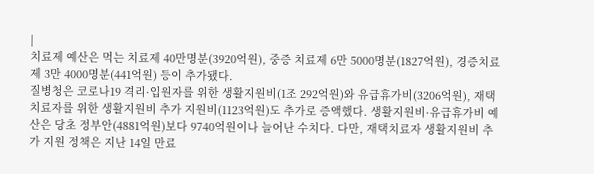|
치료제 예산은 먹는 치료제 40만명분(3920억원), 중증 치료제 6만 5000명분(1827억원), 경증치료제 3만 4000명분(441억원) 등이 추가됐다.
질병청은 코로나19 격리·입원자를 위한 생활지원비(1조 292억원)와 유급휴가비(3206억원), 재택치료자를 위한 생활지원비 추가 지원비(1123억원)도 추가로 증액했다. 생활지원비·유급휴가비 예산은 당초 정부안(4881억원)보다 9740억원이나 늘어난 수치다. 다만, 재택치료자 생활지원비 추가 지원 정책은 지난 14일 만료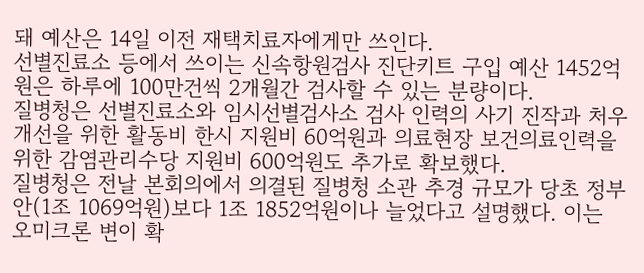돼 예산은 14일 이전 재택치료자에게만 쓰인다.
선별진료소 등에서 쓰이는 신속항원검사 진단키트 구입 예산 1452억원은 하루에 100만건씩 2개월간 검사할 수 있는 분량이다.
질병청은 선별진료소와 임시선별검사소 검사 인력의 사기 진작과 처우 개선을 위한 활동비 한시 지원비 60억원과 의료현장 보건의료인력을 위한 감염관리수당 지원비 600억원도 추가로 확보했다.
질병청은 전날 본회의에서 의결된 질병청 소관 추경 규모가 당초 정부안(1조 1069억원)보다 1조 1852억원이나 늘었다고 설명했다. 이는 오미크론 변이 확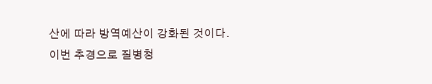산에 따라 방역예산이 강화된 것이다.
이번 추경으로 질병청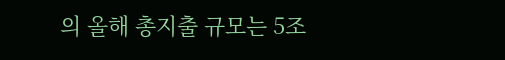의 올해 총지출 규모는 5조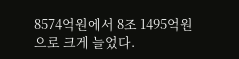8574억원에서 8조 1495억원으로 크게 늘었다.